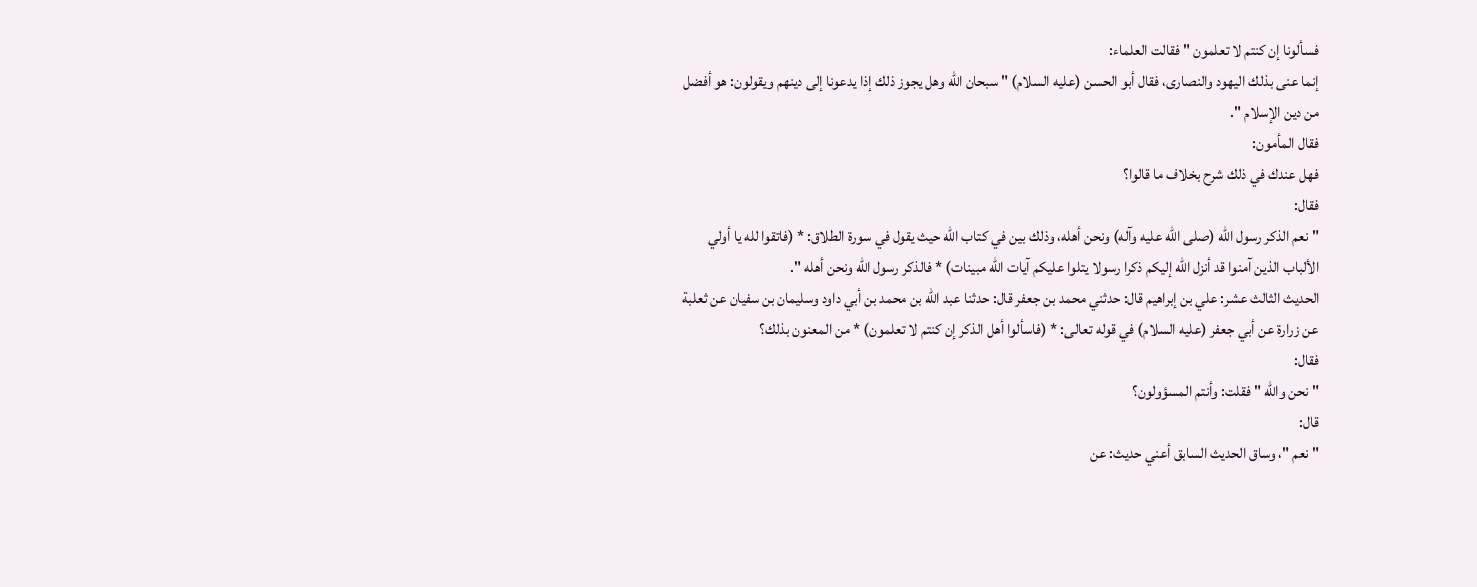فسألونا إن كنتم لا تعلمون " فقالت العلماء:
إنما عنى بذلك اليهود والنصارى، فقال أبو الحسن (عليه السلام) " سبحان الله وهل يجوز ذلك إذا يدعونا إلى دينهم ويقولون: هو أفضل من دين الإسلام ".
فقال المأمون:
فهل عندك في ذلك شرح بخلاف ما قالوا؟
فقال:
" نعم الذكر رسول الله (صلى الله عليه وآله) ونحن أهله، وذلك بين في كتاب الله حيث يقول في سورة الطلاق: * (فاتقوا لله يا أولي الألباب الذين آمنوا قد أنزل الله إليكم ذكرا رسولا يتلوا عليكم آيات الله مبينات) * فالذكر رسول الله ونحن أهله ".
الحديث الثالث عشر: علي بن إبراهيم قال: حدثني محمد بن جعفر قال: حدثنا عبد الله بن محمد بن أبي داود وسليمان بن سفيان عن ثعلبة عن زرارة عن أبي جعفر (عليه السلام) في قوله تعالى: * (فاسألوا أهل الذكر إن كنتم لا تعلمون) * من المعنون بذلك؟
فقال:
" نحن والله " فقلت: وأنتم المسؤولون؟
قال:
" نعم "، وساق الحديث السابق أعني حديث: عن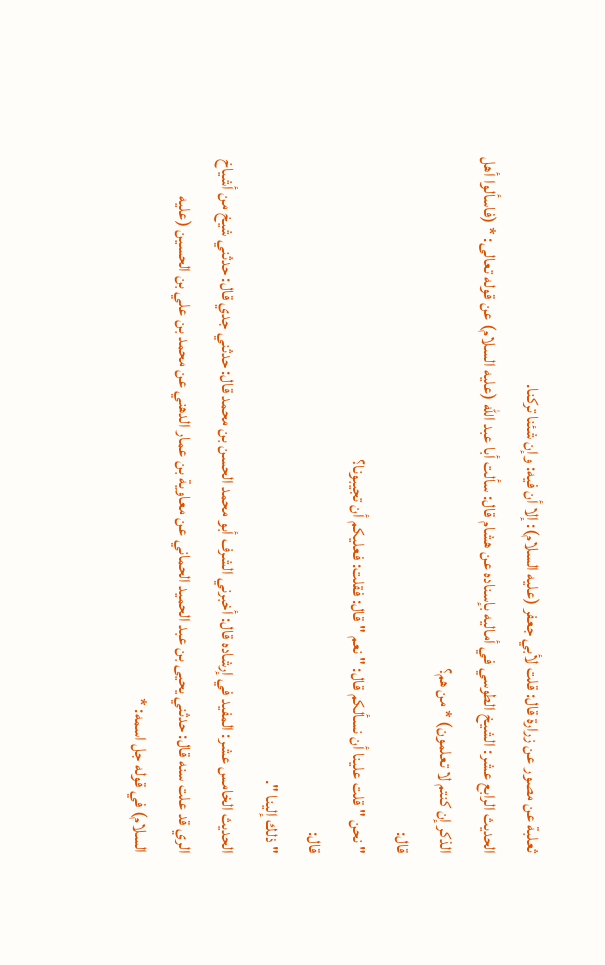ثعلبة عن مصور عن زرارة قال: قلت لأبي جعفر (عليه السلام): إلا أن فيه: وإن شئنا تركنا.
الحديث الرابع عشر: الشيخ الطوسي في أماليه بإسناده عن هشام قال: سألت أبا عبد الله (عليه السلام) عن قوله تعالى: * (فاسألوا أهل الذكر إن كنتم لا تعلمون) * من هم؟
قال:
" نحن " قلت علينا أن نسألكم قال: " نعم " قال: فقلت: فعليكم أن تجيبونا؟
قال:
" ذلك إلينا ".
الحديث الخامس عشر: المفيد في إرشاده قال: أخبرني الشرف أبو محمد الحسن بن محمد قال: حدثني جدي قال: حدثني شيخ من أشياخ الري قد علت سنه قال: حدثني يحيى بن عبد الحميد الحماني عن معاوية بن عمار الدهني عن محمد بن علي بن الحسين (عليه السلام) في قوله جل اسمه: *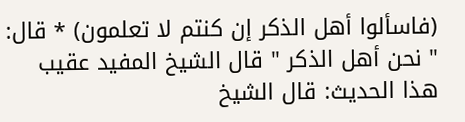(فاسألوا أهل الذكر إن كنتم لا تعلمون) * قال: " نحن أهل الذكر " قال الشيخ المفيد عقيب هذا الحديث: قال الشيخ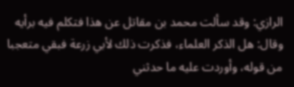الرازي: وقد سألت محمد بن مقاتل عن هذا فتكلم فيه برأيه وقال: هل الذكر العلماء، فذكرت ذلك لأبي زرعة فبقي متعجبا من قوله، وأوردت عليه ما حدثني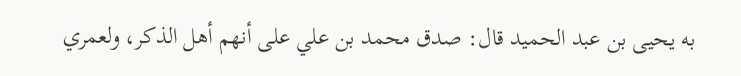به يحيى بن عبد الحميد قال: صدق محمد بن علي على أنهم أهل الذكر، ولعمري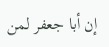إن أبا جعفر لمن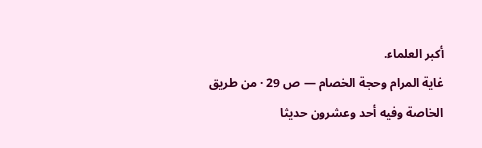أكبر العلماء.
غاية المرام وحجة الخصام — ص 29 · من طريق الخاصة وفيه أحد وعشرون حديثا